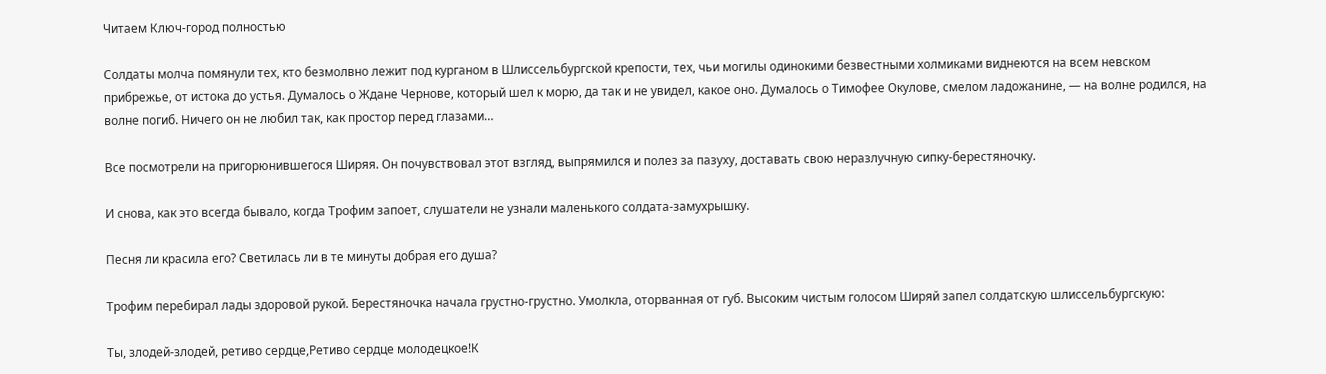Читаем Ключ-город полностью

Солдаты молча помянули тех, кто безмолвно лежит под курганом в Шлиссельбургской крепости, тех, чьи могилы одинокими безвестными холмиками виднеются на всем невском прибрежье, от истока до устья. Думалось о Ждане Чернове, который шел к морю, да так и не увидел, какое оно. Думалось о Тимофее Окулове, смелом ладожанине, — на волне родился, на волне погиб. Ничего он не любил так, как простор перед глазами…

Все посмотрели на пригорюнившегося Ширяя. Он почувствовал этот взгляд, выпрямился и полез за пазуху, доставать свою неразлучную сипку-берестяночку.

И снова, как это всегда бывало, когда Трофим запоет, слушатели не узнали маленького солдата-замухрышку.

Песня ли красила его? Светилась ли в те минуты добрая его душа?

Трофим перебирал лады здоровой рукой. Берестяночка начала грустно-грустно. Умолкла, оторванная от губ. Высоким чистым голосом Ширяй запел солдатскую шлиссельбургскую:

Ты, злодей-злодей, ретиво сердце,Ретиво сердце молодецкое!К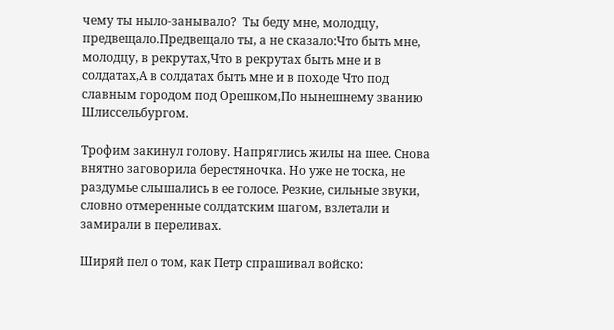чему ты ныло-занывало?  Ты беду мне, молодцу, предвещало.Предвещало ты, а не сказало:Что быть мне, молодцу, в рекрутах,Что в рекрутах быть мне и в солдатах,А в солдатах быть мне и в походе Что под славным городом под Орешком,По нынешнему званию Шлиссельбургом.

Трофим закинул голову. Напряглись жилы на шее. Снова внятно заговорила берестяночка. Но уже не тоска, не раздумье слышались в ее голосе. Резкие, сильные звуки, словно отмеренные солдатским шагом, взлетали и замирали в переливах.

Ширяй пел о том, как Петр спрашивал войско: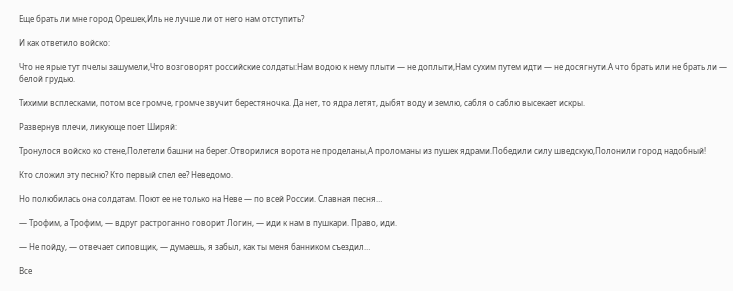Еще брать ли мне город Орешек,Иль не лучше ли от него нам отступить?

И как ответило войско:

Что не ярые тут пчелы зашумели,Что возговорят российские солдаты:Нам водою к нему плыти — не доплыти,Нам сухим путем идти — не досягнути.А что брать или не брать ли — белой грудью.

Тихими всплесками, потом все громче, громче звучит берестяночка. Да нет, то ядра летят, дыбят воду и землю, сабля о саблю высекает искры.

Развернув плечи, ликующе поет Ширяй:

Тронулося войско ко стене,Полетели башни на берег.Отворилися ворота не проделаны,А проломаны из пушек ядрами.Победили силу шведскую,Полонили город надобный!

Кто сложил эту песню? Кто первый спел ее? Неведомо.

Но полюбилась она солдатам. Поют ее не только на Неве — по всей России. Славная песня…

— Трофим, а Трофим, — вдруг растроганно говорит Логин, — иди к нам в пушкари. Право, иди.

— Не пойду, — отвечает сиповщик, — думаешь, я забыл, как ты меня банником съездил…

Все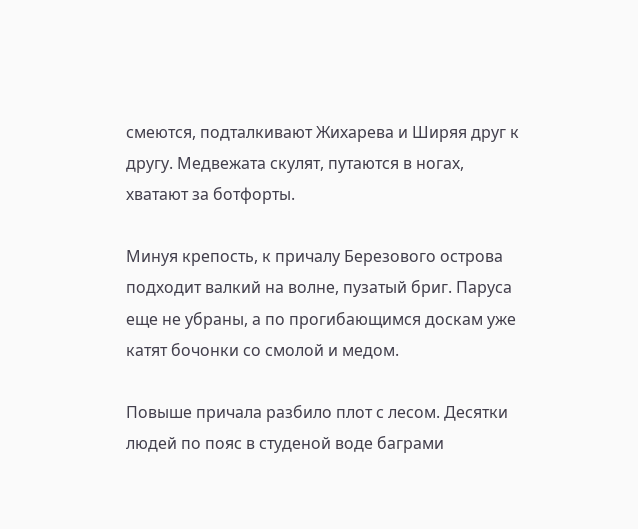смеются, подталкивают Жихарева и Ширяя друг к другу. Медвежата скулят, путаются в ногах, хватают за ботфорты.

Минуя крепость, к причалу Березового острова подходит валкий на волне, пузатый бриг. Паруса еще не убраны, а по прогибающимся доскам уже катят бочонки со смолой и медом.

Повыше причала разбило плот с лесом. Десятки людей по пояс в студеной воде баграми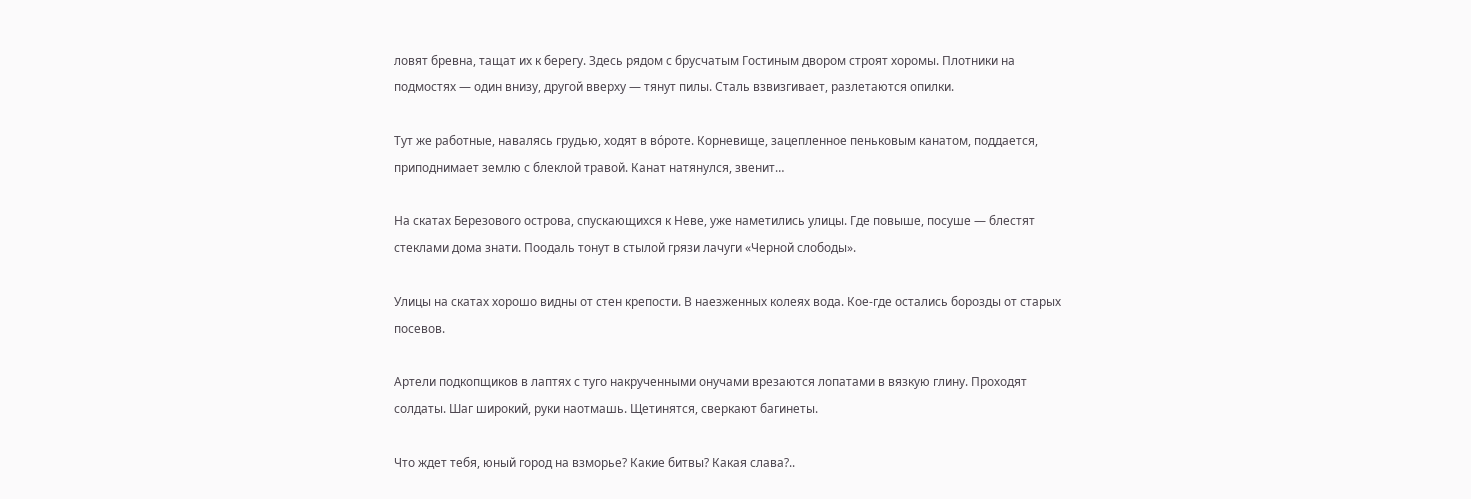ловят бревна, тащат их к берегу. Здесь рядом с брусчатым Гостиным двором строят хоромы. Плотники на подмостях — один внизу, другой вверху — тянут пилы. Сталь взвизгивает, разлетаются опилки.

Тут же работные, навалясь грудью, ходят в вóроте. Корневище, зацепленное пеньковым канатом, поддается, приподнимает землю с блеклой травой. Канат натянулся, звенит…

На скатах Березового острова, спускающихся к Неве, уже наметились улицы. Где повыше, посуше — блестят стеклами дома знати. Поодаль тонут в стылой грязи лачуги «Черной слободы».

Улицы на скатах хорошо видны от стен крепости. В наезженных колеях вода. Кое-где остались борозды от старых посевов.

Артели подкопщиков в лаптях с туго накрученными онучами врезаются лопатами в вязкую глину. Проходят солдаты. Шаг широкий, руки наотмашь. Щетинятся, сверкают багинеты.

Что ждет тебя, юный город на взморье? Какие битвы? Какая слава?..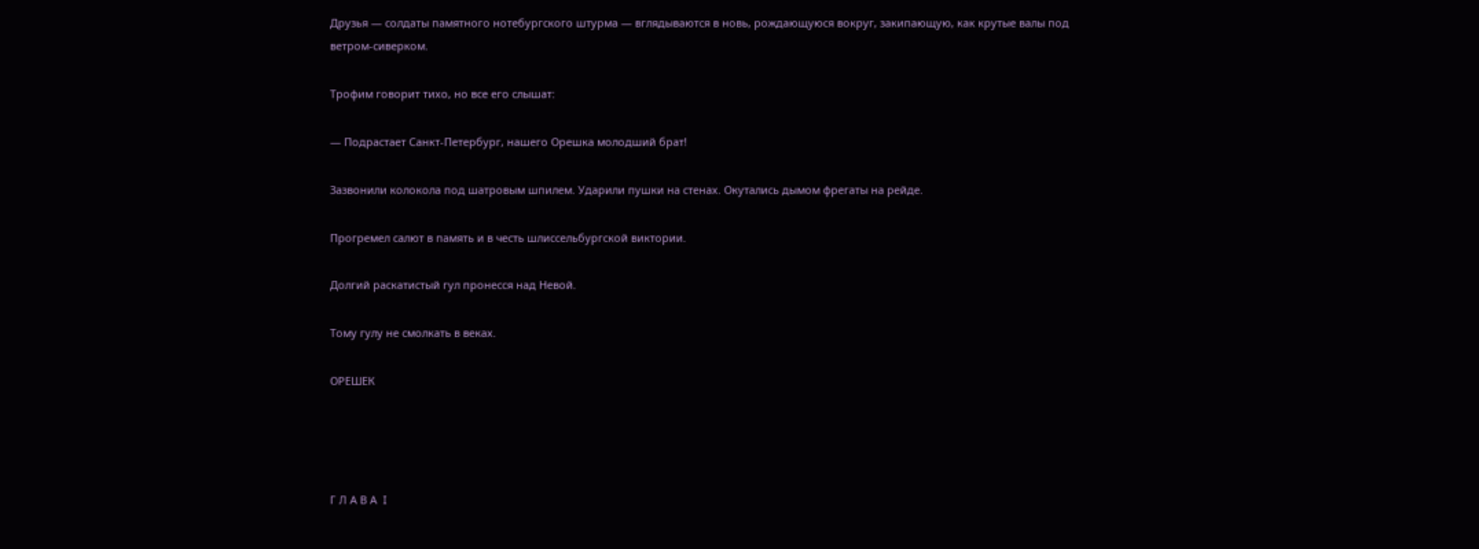Друзья — солдаты памятного нотебургского штурма — вглядываются в новь, рождающуюся вокруг, закипающую, как крутые валы под ветром-сиверком.

Трофим говорит тихо, но все его слышат:

— Подрастает Санкт-Петербург, нашего Орешка молодший брат!

Зазвонили колокола под шатровым шпилем. Ударили пушки на стенах. Окутались дымом фрегаты на рейде.

Прогремел салют в память и в честь шлиссельбургской виктории.

Долгий раскатистый гул пронесся над Невой.

Тому гулу не смолкать в веках.

ОРЕШЕК




Г Л А В А  I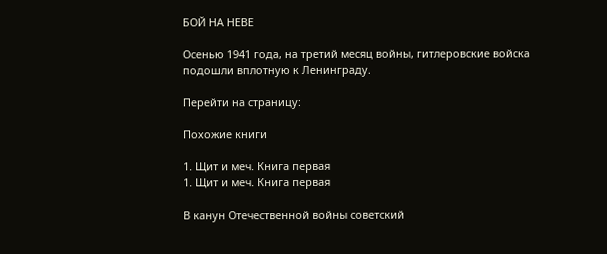БОЙ НА НЕВЕ

Осенью 1941 года, на третий месяц войны, гитлеровские войска подошли вплотную к Ленинграду.

Перейти на страницу:

Похожие книги

1. Щит и меч. Книга первая
1. Щит и меч. Книга первая

В канун Отечественной войны советский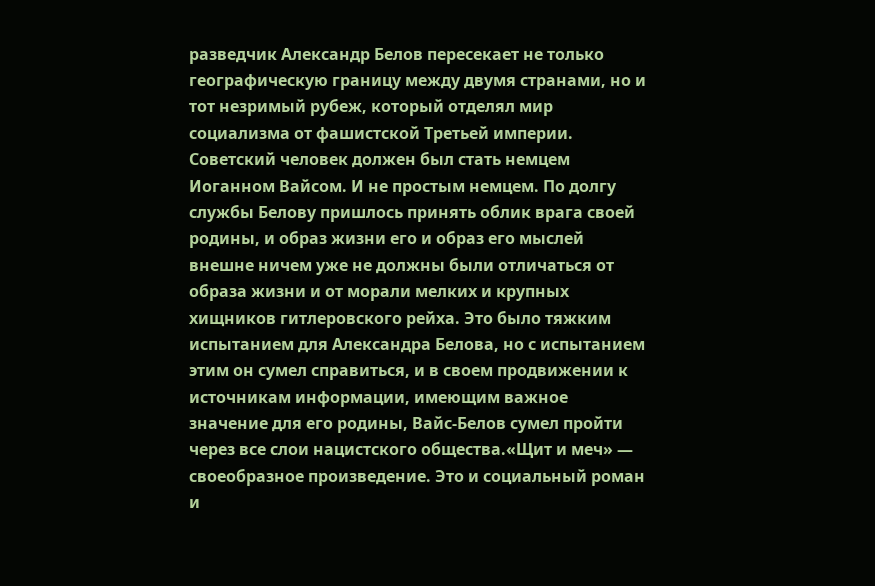разведчик Александр Белов пересекает не только географическую границу между двумя странами, но и тот незримый рубеж, который отделял мир социализма от фашистской Третьей империи. Советский человек должен был стать немцем Иоганном Вайсом. И не простым немцем. По долгу службы Белову пришлось принять облик врага своей родины, и образ жизни его и образ его мыслей внешне ничем уже не должны были отличаться от образа жизни и от морали мелких и крупных хищников гитлеровского рейха. Это было тяжким испытанием для Александра Белова, но с испытанием этим он сумел справиться, и в своем продвижении к источникам информации, имеющим важное значение для его родины, Вайс-Белов сумел пройти через все слои нацистского общества.«Щит и меч» — своеобразное произведение. Это и социальный роман и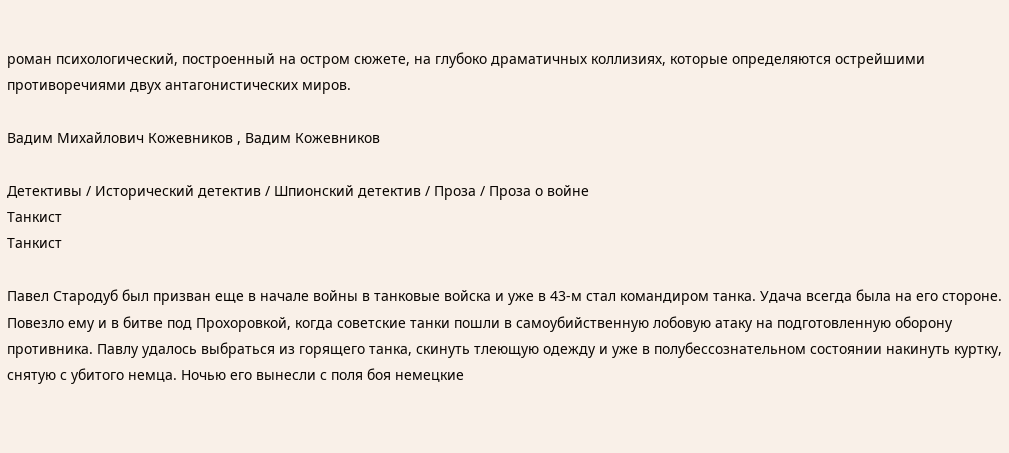роман психологический, построенный на остром сюжете, на глубоко драматичных коллизиях, которые определяются острейшими противоречиями двух антагонистических миров.

Вадим Михайлович Кожевников , Вадим Кожевников

Детективы / Исторический детектив / Шпионский детектив / Проза / Проза о войне
Танкист
Танкист

Павел Стародуб был призван еще в начале войны в танковые войска и уже в 43-м стал командиром танка. Удача всегда была на его стороне. Повезло ему и в битве под Прохоровкой, когда советские танки пошли в самоубийственную лобовую атаку на подготовленную оборону противника. Павлу удалось выбраться из горящего танка, скинуть тлеющую одежду и уже в полубессознательном состоянии накинуть куртку, снятую с убитого немца. Ночью его вынесли с поля боя немецкие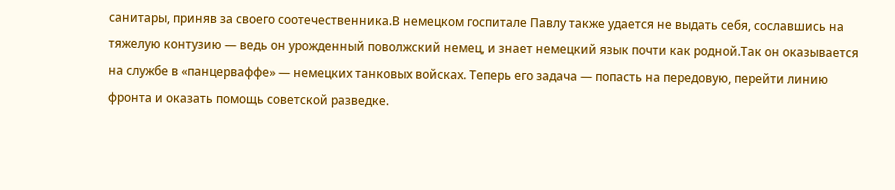санитары, приняв за своего соотечественника.В немецком госпитале Павлу также удается не выдать себя, сославшись на тяжелую контузию — ведь он урожденный поволжский немец, и знает немецкий язык почти как родной.Так он оказывается на службе в «панцерваффе» — немецких танковых войсках. Теперь его задача — попасть на передовую, перейти линию фронта и оказать помощь советской разведке.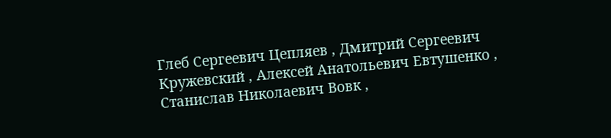Глеб Сергеевич Цепляев , Дмитрий Сергеевич Кружевский , Алексей Анатольевич Евтушенко , Станислав Николаевич Вовк ,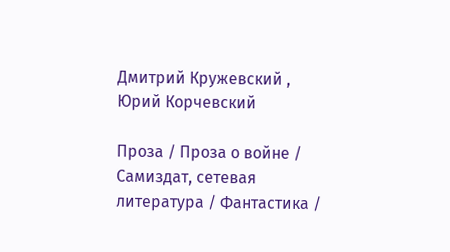Дмитрий Кружевский , Юрий Корчевский

Проза / Проза о войне / Самиздат, сетевая литература / Фантастика /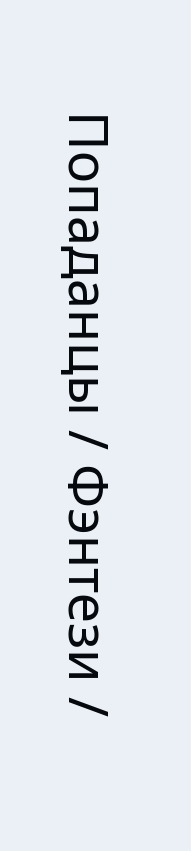Попаданцы / Фэнтези /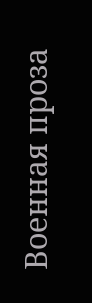Военная проза